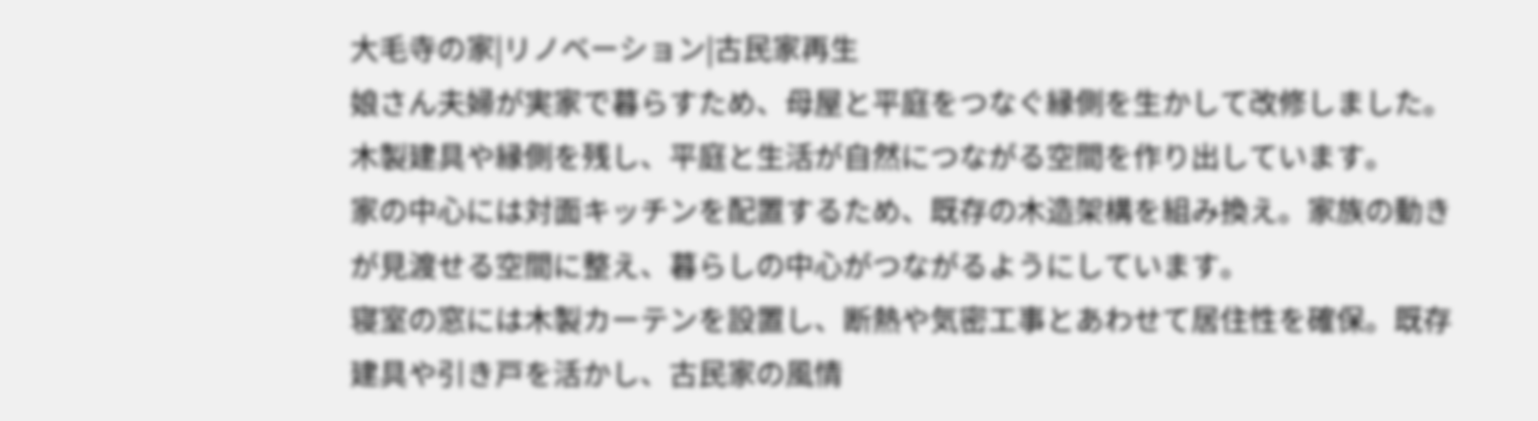大毛寺の家|リノベーション|古民家再生
娘さん夫婦が実家で暮らすため、母屋と平庭をつなぐ縁側を生かして改修しました。木製建具や縁側を残し、平庭と生活が自然につながる空間を作り出しています。
家の中心には対面キッチンを配置するため、既存の木造架構を組み換え。家族の動きが見渡せる空間に整え、暮らしの中心がつながるようにしています。
寝室の窓には木製カーテンを設置し、断熱や気密工事とあわせて居住性を確保。既存建具や引き戸を活かし、古民家の風情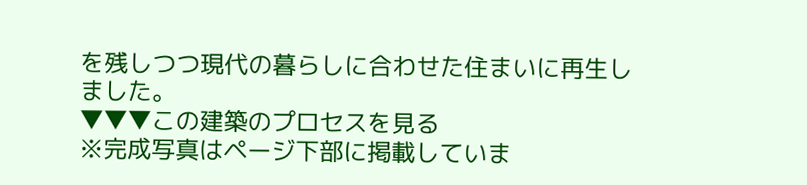を残しつつ現代の暮らしに合わせた住まいに再生しました。
▼▼▼この建築のプロセスを見る
※完成写真はページ下部に掲載していま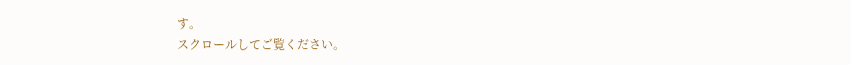す。
スクロールしてご覧ください。